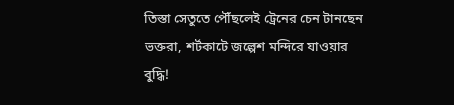তিস্তা সেতুতে পৌঁছলেই ট্রেনের চেন টানছেন ভক্তরা, শর্টকাটে জল্পেশ মন্দিরে যাওয়ার বুদ্ধি!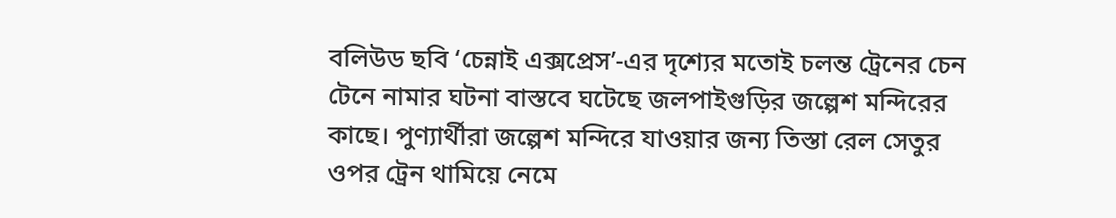বলিউড ছবি ‘চেন্নাই এক্সপ্রেস’-এর দৃশ্যের মতোই চলন্ত ট্রেনের চেন টেনে নামার ঘটনা বাস্তবে ঘটেছে জলপাইগুড়ির জল্পেশ মন্দিরের কাছে। পুণ্যার্থীরা জল্পেশ মন্দিরে যাওয়ার জন্য তিস্তা রেল সেতুর ওপর ট্রেন থামিয়ে নেমে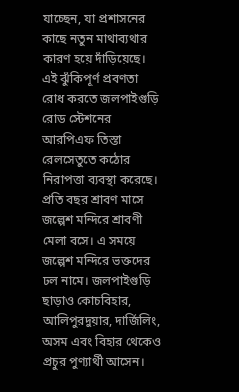যাচ্ছেন, যা প্রশাসনের কাছে নতুন মাথাব্যথার কারণ হয়ে দাঁড়িয়েছে। এই ঝুঁকিপূর্ণ প্রবণতা রোধ করতে জলপাইগুড়ি রোড স্টেশনের আরপিএফ তিস্তা রেলসেতুতে কঠোর নিরাপত্তা ব্যবস্থা করেছে।
প্রতি বছর শ্রাবণ মাসে জল্পেশ মন্দিরে শ্রাবণী মেলা বসে। এ সময়ে জল্পেশ মন্দিরে ভক্তদের ঢল নামে। জলপাইগুড়ি ছাড়াও কোচবিহার, আলিপুরদুয়ার, দার্জিলিং, অসম এবং বিহার থেকেও প্রচুর পুণ্যার্থী আসেন।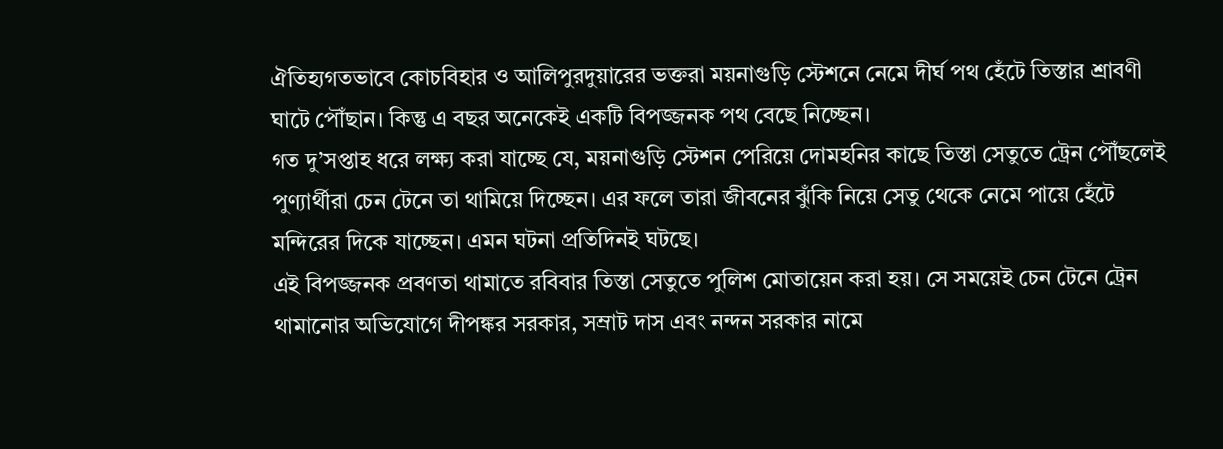ঐতিহ্যগতভাবে কোচবিহার ও আলিপুরদুয়ারের ভক্তরা ময়নাগুড়ি স্টেশনে নেমে দীর্ঘ পথ হেঁটে তিস্তার শ্রাবণী ঘাটে পৌঁছান। কিন্তু এ বছর অনেকেই একটি বিপজ্জনক পথ বেছে নিচ্ছেন।
গত দু’সপ্তাহ ধরে লক্ষ্য করা যাচ্ছে যে, ময়নাগুড়ি স্টেশন পেরিয়ে দোমহনির কাছে তিস্তা সেতুতে ট্রেন পৌঁছলেই পুণ্যার্থীরা চেন টেনে তা থামিয়ে দিচ্ছেন। এর ফলে তারা জীবনের ঝুঁকি নিয়ে সেতু থেকে নেমে পায়ে হেঁটে মন্দিরের দিকে যাচ্ছেন। এমন ঘটনা প্রতিদিনই ঘটছে।
এই বিপজ্জনক প্রবণতা থামাতে রবিবার তিস্তা সেতুতে পুলিশ মোতায়েন করা হয়। সে সময়েই চেন টেনে ট্রেন থামানোর অভিযোগে দীপঙ্কর সরকার, সম্রাট দাস এবং নন্দন সরকার নামে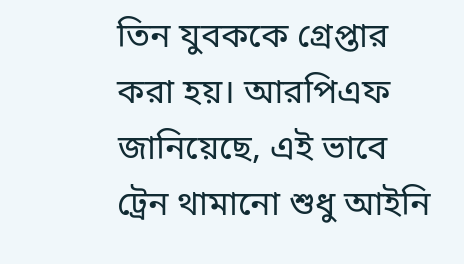তিন যুবককে গ্রেপ্তার করা হয়। আরপিএফ জানিয়েছে, এই ভাবে ট্রেন থামানো শুধু আইনি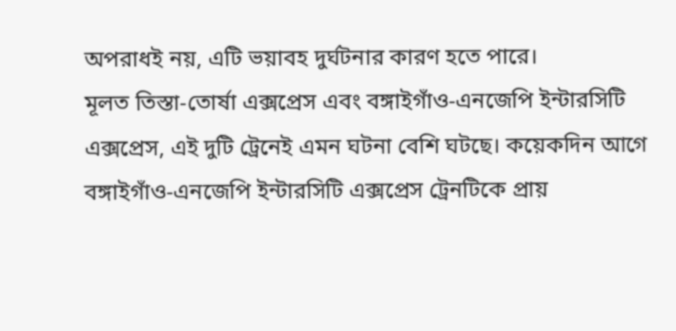অপরাধই নয়, এটি ভয়াবহ দুর্ঘটনার কারণ হতে পারে।
মূলত তিস্তা-তোর্ষা এক্সপ্রেস এবং বঙ্গাইগাঁও-এনজেপি ইন্টারসিটি এক্সপ্রেস, এই দুটি ট্রেনেই এমন ঘটনা বেশি ঘটছে। কয়েকদিন আগে বঙ্গাইগাঁও-এনজেপি ইন্টারসিটি এক্সপ্রেস ট্রেনটিকে প্রায়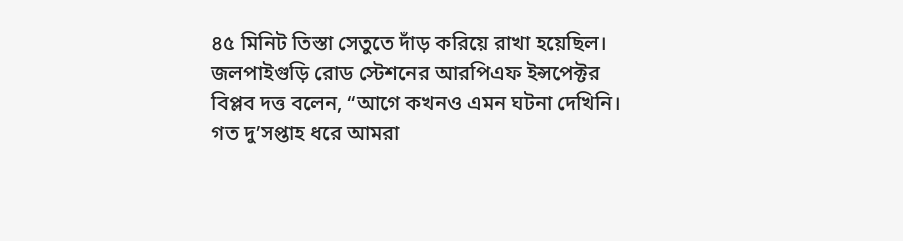৪৫ মিনিট তিস্তা সেতুতে দাঁড় করিয়ে রাখা হয়েছিল।
জলপাইগুড়ি রোড স্টেশনের আরপিএফ ইন্সপেক্টর বিপ্লব দত্ত বলেন, “আগে কখনও এমন ঘটনা দেখিনি। গত দু’সপ্তাহ ধরে আমরা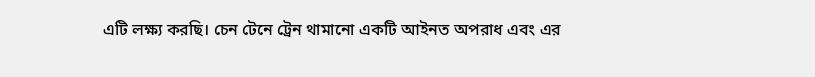এটি লক্ষ্য করছি। চেন টেনে ট্রেন থামানো একটি আইনত অপরাধ এবং এর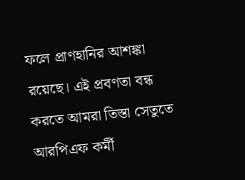ফলে প্রাণহানির আশঙ্কা রয়েছে। এই প্রবণতা বন্ধ করতে আমরা তিস্তা সেতুতে আরপিএফ কর্মী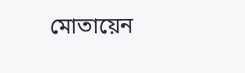মোতায়েন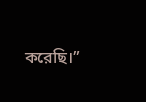করেছি।”